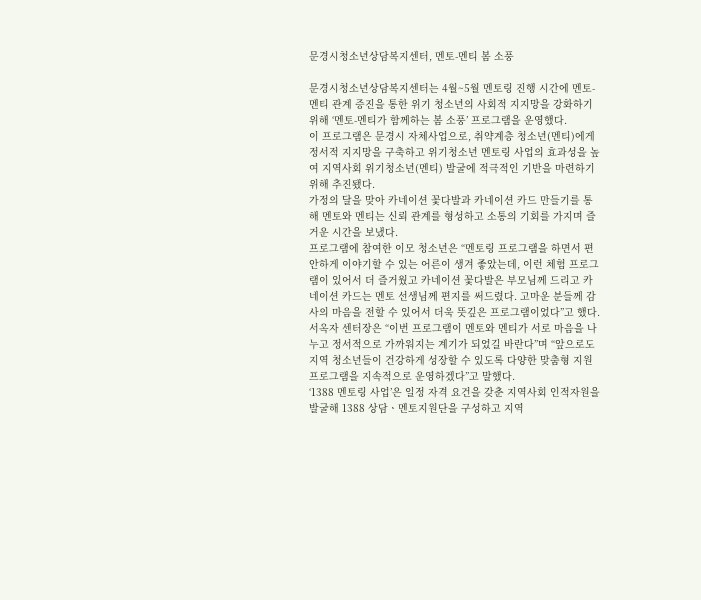문경시청소년상담복지센터, 멘토-멘티 봄 소풍

문경시청소년상담복지센터는 4월~5월 멘토링 진행 시간에 멘토-멘티 관계 증진을 통한 위기 청소년의 사회적 지지망을 강화하기 위해 ‘멘토-멘티가 함께하는 봄 소풍’ 프로그램을 운영했다.
이 프로그램은 문경시 자체사업으로, 취약계층 청소년(멘티)에게 정서적 지지망을 구축하고 위기청소년 멘토링 사업의 효과성을 높여 지역사회 위기청소년(멘티) 발굴에 적극적인 기반을 마련하기 위해 추진됐다.
가정의 달을 맞아 카네이션 꽃다발과 카네이션 카드 만들기를 통해 멘토와 멘티는 신뢰 관계를 형성하고 소통의 기회를 가지며 즐거운 시간을 보냈다.
프로그램에 참여한 이모 청소년은 “멘토링 프로그램을 하면서 편안하게 이야기할 수 있는 어른이 생겨 좋았는데, 이런 체험 프로그램이 있어서 더 즐거웠고 카네이션 꽃다발은 부모님께 드리고 카네이션 카드는 멘토 선생님께 편지를 써드렸다. 고마운 분들께 감사의 마음을 전할 수 있어서 더욱 뜻깊은 프로그램이었다”고 했다.
서옥자 센터장은 “이번 프로그램이 멘토와 멘티가 서로 마음을 나누고 정서적으로 가까워지는 계기가 되었길 바란다”며 “앞으로도 지역 청소년들이 건강하게 성장할 수 있도록 다양한 맞춤형 지원 프로그램을 지속적으로 운영하겠다”고 말했다.
‘1388 멘토링 사업’은 일정 자격 요건을 갖춘 지역사회 인적자원을 발굴해 1388 상담ㆍ멘토지원단을 구성하고 지역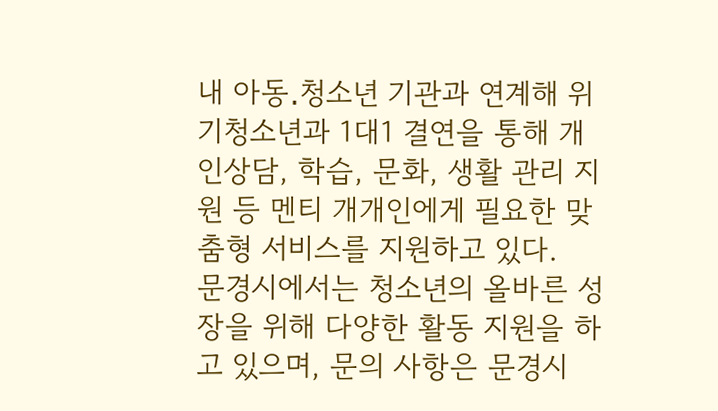내 아동․청소년 기관과 연계해 위기청소년과 1대1 결연을 통해 개인상담, 학습, 문화, 생활 관리 지원 등 멘티 개개인에게 필요한 맞춤형 서비스를 지원하고 있다.
문경시에서는 청소년의 올바른 성장을 위해 다양한 활동 지원을 하고 있으며, 문의 사항은 문경시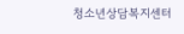청소년상담복지센터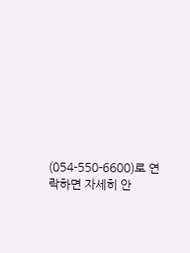(054-550-6600)로 연락하면 자세히 안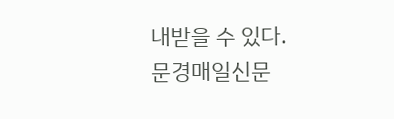내받을 수 있다.
문경매일신문